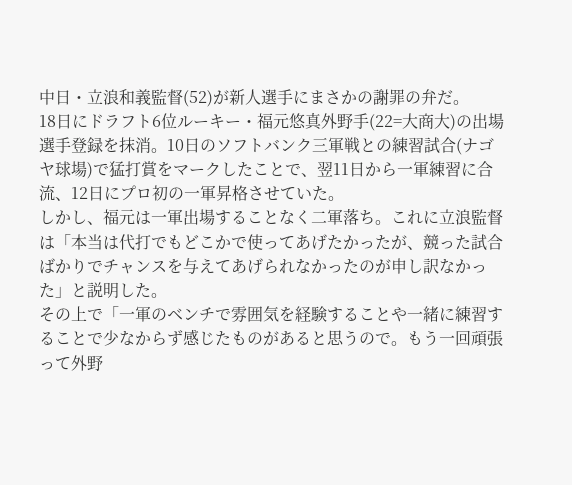中日・立浪和義監督(52)が新人選手にまさかの謝罪の弁だ。
18日にドラフト6位ルーキー・福元悠真外野手(22=大商大)の出場選手登録を抹消。10日のソフトバンク三軍戦との練習試合(ナゴヤ球場)で猛打賞をマークしたことで、翌11日から一軍練習に合流、12日にプロ初の一軍昇格させていた。
しかし、福元は一軍出場することなく二軍落ち。これに立浪監督は「本当は代打でもどこかで使ってあげたかったが、競った試合ばかりでチャンスを与えてあげられなかったのが申し訳なかった」と説明した。
その上で「一軍のベンチで雰囲気を経験することや一緒に練習することで少なからず感じたものがあると思うので。もう一回頑張って外野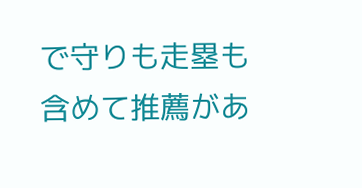で守りも走塁も含めて推薦があ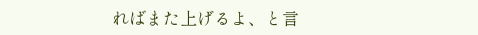ればまた上げるよ、と言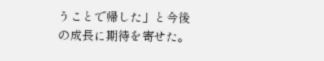うことで帰した」と今後の成長に期待を寄せた。